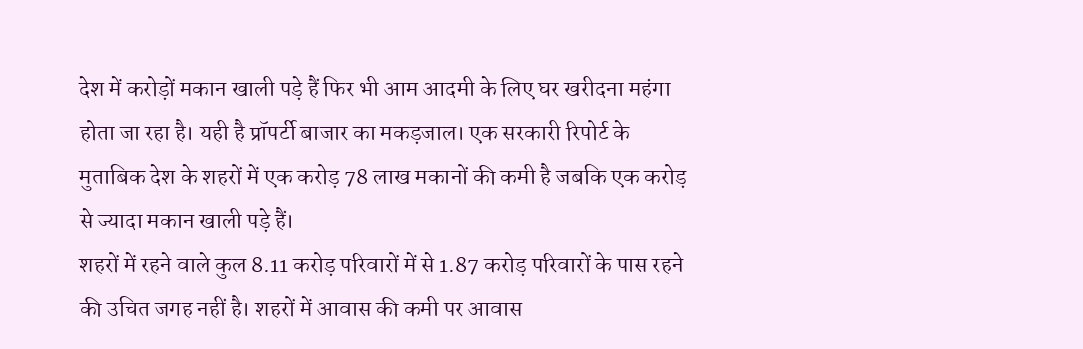देश में करोड़ों मकान खाली पड़े हैं फिर भी आम आदमी के लिए घर खरीदना महंगा होता जा रहा है। यही है प्रॉपर्टी बाजार का मकड़जाल। एक सरकारी रिपोर्ट के मुताबिक देश के शहरों में एक करोड़ 78 लाख मकानों की कमी है जबकि एक करोड़ से ज्यादा मकान खाली पड़े हैं।
शहरों में रहने वाले कुल 8.11 करोड़ परिवारों में से 1.87 करोड़ परिवारों के पास रहने की उचित जगह नहीं है। शहरों में आवास की कमी पर आवास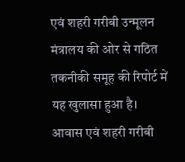एवं शहरी गरीबी उन्मूलन मंत्रालय की ओर से गठित तकनीकी समूह की रिपोर्ट में यह खुलासा हुआ है।
आवास एवं शहरी गरीबी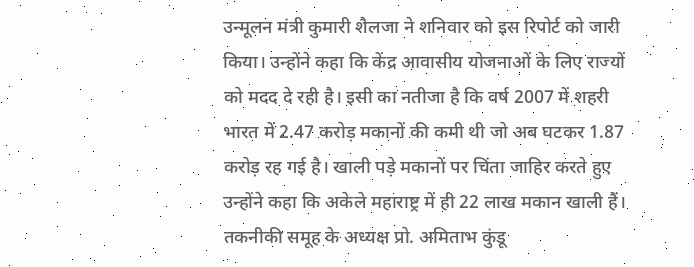उन्मूलन मंत्री कुमारी शैलजा ने शनिवार को इस रिपोर्ट को जारी किया। उन्होंने कहा कि केंद्र आवासीय योजनाओं के लिए राज्यों को मदद दे रही है। इसी का नतीजा है कि वर्ष 2007 में शहरी भारत में 2.47 करोड़ मकानों की कमी थी जो अब घटकर 1.87 करोड़ रह गई है। खाली पड़े मकानों पर चिंता जाहिर करते हुए उन्होंने कहा कि अकेले महाराष्ट्र में ही 22 लाख मकान खाली हैं।
तकनीकी समूह के अध्यक्ष प्रो. अमिताभ कुंडू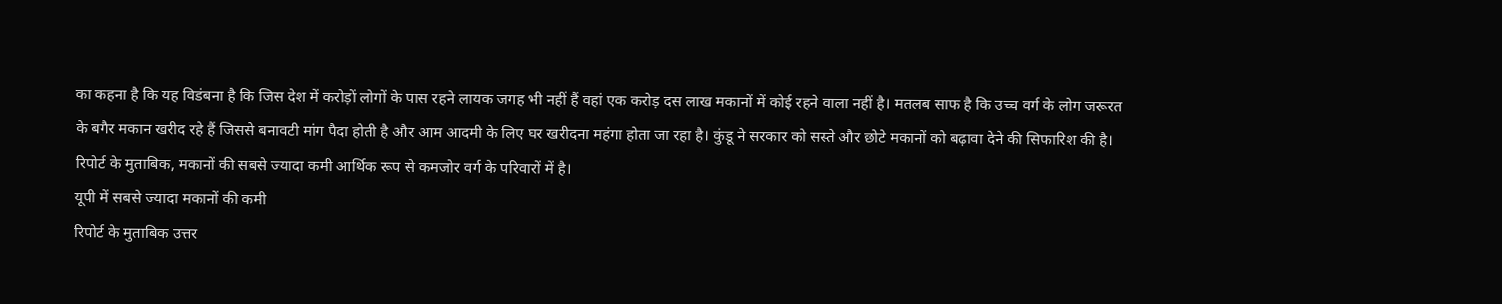का कहना है कि यह विडंबना है कि जिस देश में करोड़ों लोगों के पास रहने लायक जगह भी नहीं हैं वहां एक करोड़ दस लाख मकानों में कोई रहने वाला नहीं है। मतलब साफ है कि उच्च वर्ग के लोग जरूरत के बगैर मकान खरीद रहे हैं जिससे बनावटी मांग पैदा होती है और आम आदमी के लिए घर खरीदना महंगा होता जा रहा है। कुंडू ने सरकार को सस्ते और छोटे मकानों को बढ़ावा देने की सिफारिश की है। रिपोर्ट के मुताबिक, मकानों की सबसे ज्यादा कमी आर्थिक रूप से कमजोर वर्ग के परिवारों में है।
यूपी में सबसे ज्यादा मकानों की कमी
रिपोर्ट के मुताबिक उत्तर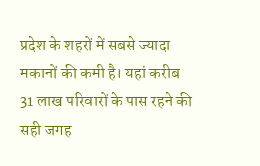प्रदेश के शहरों में सबसे ज्यादा मकानों की कमी है। यहां करीब 31 लाख परिवारों के पास रहने की सही जगह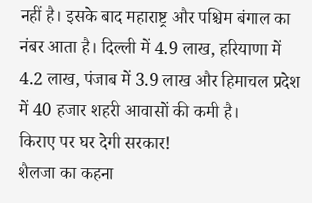नहीं है। इसके बाद महाराष्ट्र और पश्चिम बंगाल का नंबर आता है। दिल्ली में 4.9 लाख, हरियाणा में 4.2 लाख, पंजाब में 3.9 लाख और हिमाचल प्रदेश में 40 हजार शहरी आवासों की कमी है।
किराए पर घर देगी सरकार!
शैलजा का कहना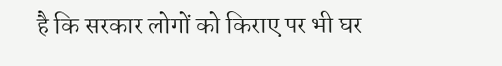है कि सरकार लोगों को किराए पर भी घर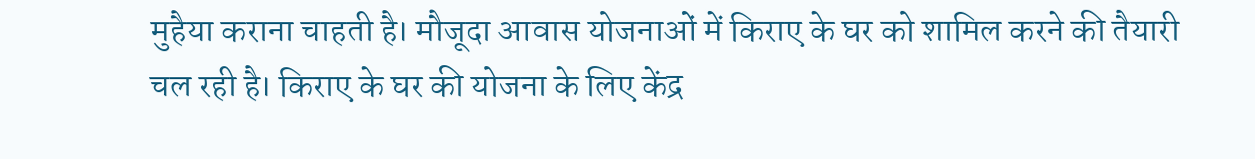मुहैया कराना चाहती है। मौजूदा आवास योजनाओं में किराए के घर को शामिल करने की तैयारी चल रही है। किराए के घर की योजना के लिए केंद्र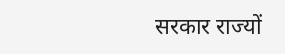सरकार राज्यों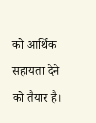को आर्थिक सहायता देने को तैयार है।